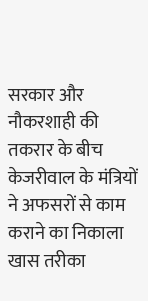सरकार और नौकरशाही की तकरार के बीच केजरीवाल के मंत्रियों ने अफसरों से काम कराने का निकाला खास तरीका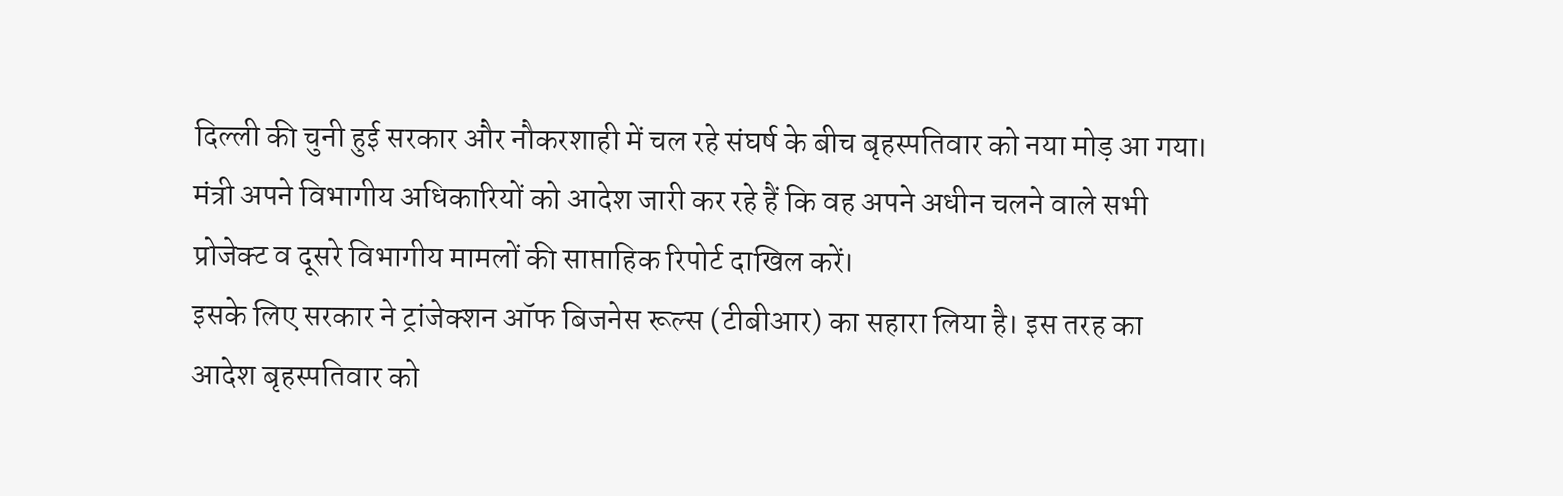दिल्ली की चुनी हुई सरकार और नौकरशाही में चल रहे संघर्ष के बीच बृहस्पतिवार को नया मोड़ आ गया। मंत्री अपने विभागीय अधिकारियों को आदेश जारी कर रहे हैं कि वह अपने अधीन चलने वाले सभी प्रोजेक्ट व दूसरे विभागीय मामलों की साप्ताहिक रिपोर्ट दाखिल करें।
इसके लिए सरकार ने ट्रांजेक्शन ऑफ बिजनेस रूल्स (टीबीआर) का सहारा लिया है। इस तरह का आदेश बृहस्पतिवार को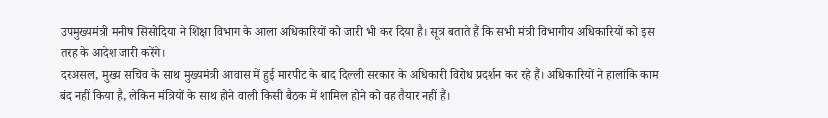उपमुख्यमंत्री मनीष सिसोदिया ने शिक्षा विभाग के आला अधिकारियों को जारी भी कर दिया है। सूत्र बताते हैं कि सभी मंत्री विभागीय अधिकारियों को इस तरह के आदेश जारी करेंगे।
दरअसल, मुख्य सचिव के साथ मुख्यमंत्री आवास में हुई मारपीट के बाद दिल्ली सरकार के अधिकारी विरोध प्रदर्शन कर रहे हैं। अधिकारियों ने हालांकि काम बंद नहीं किया है, लेकिन मंत्रियों के साथ होने वाली किसी बैठक में शामिल होने को वह तैयार नहीं हैं।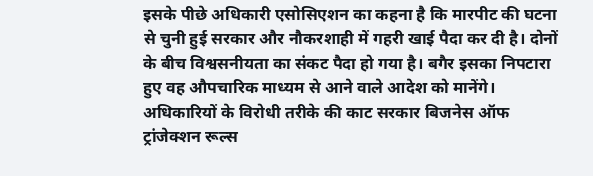इसके पीछे अधिकारी एसोसिएशन का कहना है कि मारपीट की घटना से चुनी हुई सरकार और नौकरशाही में गहरी खाई पैदा कर दी है। दोनों के बीच विश्वसनीयता का संकट पैदा हो गया है। बगैर इसका निपटारा हुए वह औपचारिक माध्यम से आने वाले आदेश को मानेंगे।
अधिकारियों के विरोधी तरीके की काट सरकार बिजनेस ऑफ ट्रांजेक्शन रूल्स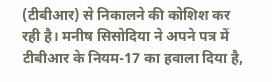(टीबीआर) से निकालने की कोशिश कर रही है। मनीष सिसोदिया ने अपने पत्र में टीबीआर के नियम-17 का हवाला दिया है,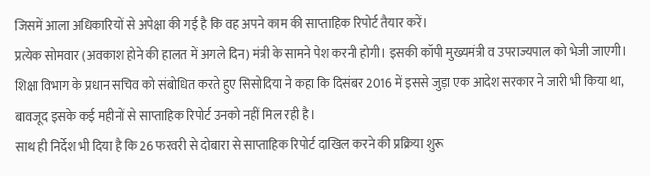जिसमें आला अधिकारियों से अपेक्षा की गई है कि वह अपने काम की साप्ताहिक रिपोर्ट तैयार करें।
प्रत्येक सोमवार (अवकाश होने की हालत में अगले दिन) मंत्री के सामने पेश करनी होगी। इसकी कॉपी मुख्यमंत्री व उपराज्यपाल को भेजी जाएगी। शिक्षा विभाग के प्रधान सचिव को संबोधित करते हुए सिसोदिया ने कहा कि दिसंबर 2016 में इससे जुड़ा एक आदेश सरकार ने जारी भी किया था, बावजूद इसके कई महीनों से साप्ताहिक रिपोर्ट उनको नहीं मिल रही है।
साथ ही निर्देश भी दिया है कि 26 फरवरी से दोबारा से साप्ताहिक रिपोर्ट दाखिल करने की प्रक्रिया शुरू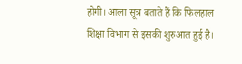होगी। आला सूत्र बताते हैं कि फिलहाल शिक्षा विभाग से इसकी शुरुआत हुई है।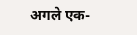अगले एक-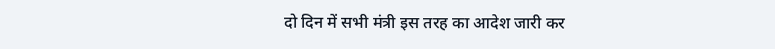दो दिन में सभी मंत्री इस तरह का आदेश जारी कर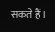सकते हैं।